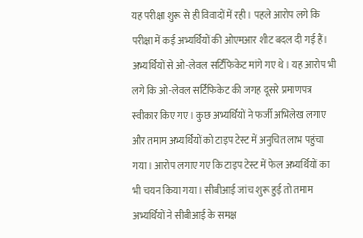यह परीक्षा शुरू से ही विवादों में रही। पहले आरोप लगे कि परीक्षा में कई अभ्यर्थियों की ओएमआर शीट बदल दी गई हैं। अभ्यर्थियों से ओ-लेवल सर्टिफिकेट मांगे गए थे। यह आरोप भी लगे कि ओ-लेवल सर्टिफिकेट की जगह दूसरे प्रमाणपत्र स्वीकार किए गए। कुछ अभ्यर्थियों ने फर्जी अभिलेख लगाए और तमाम अभ्यर्थियों को टाइप टेस्ट में अनुचित लाभ पहुंचा गया। आरोप लगाए गए कि टाइप टेस्ट में फेल अभ्यर्थियों का भी चयन किया गया। सीबीआई जांच शुरू हुई तो तमाम अभ्यर्थियों ने सीबीआई के समक्ष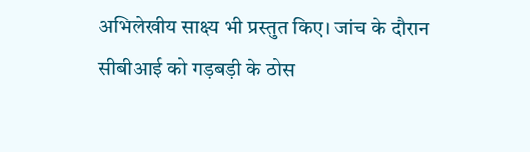अभिलेखीय साक्ष्य भी प्रस्तुत किए। जांच के दौरान सीबीआई को गड़बड़ी के ठोस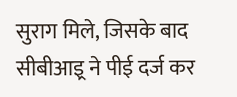सुराग मिले, जिसके बाद सीबीआइ्र ने पीई दर्ज कर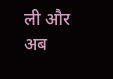ली और अब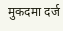मुकदमा दर्ज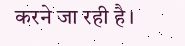करने जा रही है।